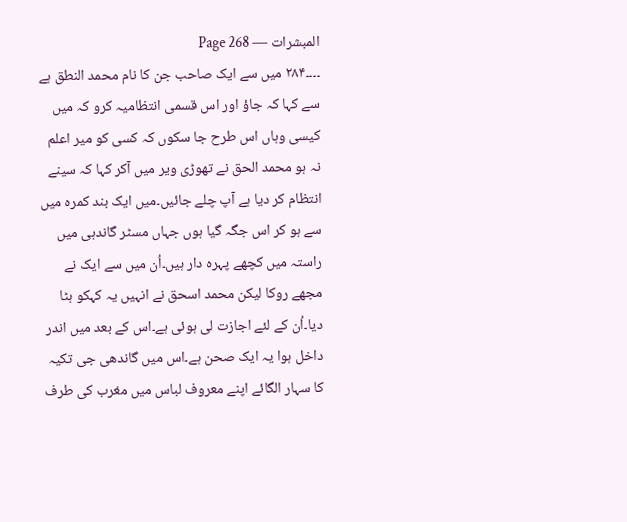المبشرات — Page 268
۔۔۔۔۲۸۴ میں سے ایک صاحب جن کا نام محمد النطق ہے سے کہا کہ جاؤ اور اس قسمی انتظامیہ کرو کہ میں کیسی وہاں اس طرح جا سکوں کہ کسی کو میر اعلم نہ ہو محمد الحق نے تھوڑی ویر میں آکر کہا کہ سینے انتظام کر دیا ہے آپ چلے جائیں۔میں ایک بند کمرہ میں سے ہو کر اس جگہ گیا ہوں جہاں مسٹر گاندہی میں راستہ میں کچھے پہرہ دار ہیں۔اُن میں سے ایک نے مجھے روکا لیکن محمد اسحق نے انہیں یہ کہکو ہٹا دیا۔اُن کے لئے اجازت لی ہوئی ہے۔اس کے بعد میں اندر داخل ہوا یہ ایک صحن ہے۔اس میں گاندھی جی تکیہ کا سہار الگائے اپنے معروف لباس میں مغرب کی طرف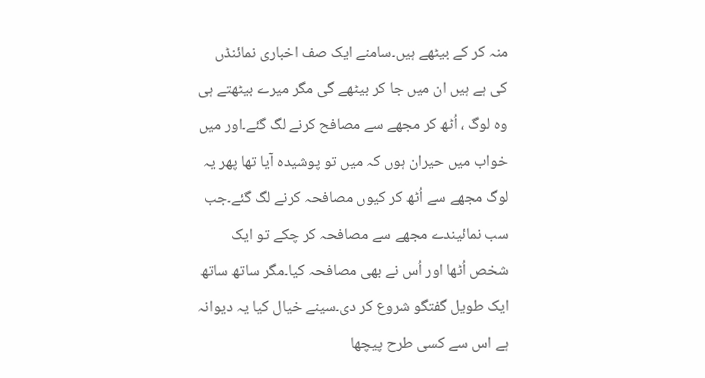منہ کر کے بیٹھے ہیں۔سامنے ایک صف اخباری نمائنڈں کی ہے ہیں ان میں جا کر بیٹھے گی مگر میرے بیٹھتے ہی وہ لوگ ، اُٹھ کر مجھے سے مصافح کرنے لگ گئے۔اور میں خواب میں حیران ہوں کہ میں تو پوشیدہ آیا تھا پھر یہ لوگ مجھے سے اُٹھ کر کیوں مصافحہ کرنے لگ گئے۔جب سب نمائیندے مجھے سے مصافحہ کر چکے تو ایک شخص اُٹھا اور اُس نے بھی مصافحہ کیا۔مگر ساتھ ساتھ ایک طویل گفتگو شروع کر دی۔سینے خیال کیا یہ دیوانہ ہے اس سے کسی طرح پیچھا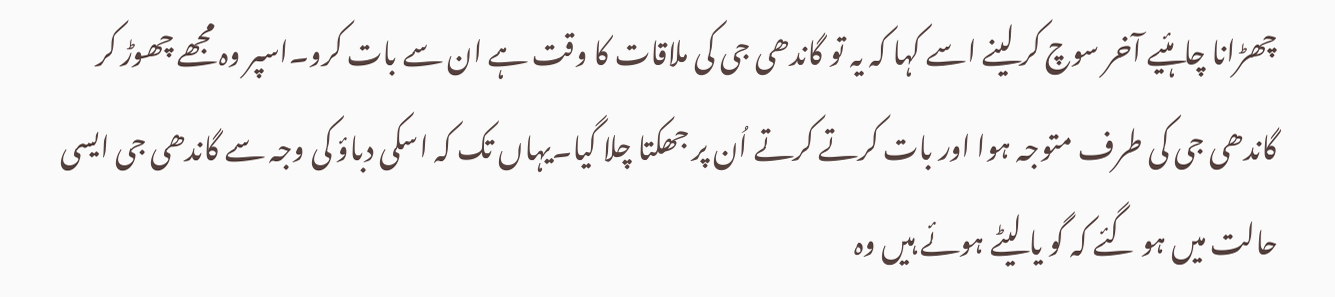چھڑانا چاہئیے آخر سوچ کر لینے اسے کہا کہ یہ تو گاندھی جی کی ملاقات کا وقت ہے ان سے بات کرو۔اسپر وہ مجھے چھوڑ کر گاندھی جی کی طرف متوجہ ہوا اور بات کرتے کرتے اُن پر جھکتا چلا گیا۔یہاں تک کہ اسکی دباؤ کی وجہ سے گاندھی جی ایسی حالت میں ہو گئے کہ گو یا لیٹے ہوئے ہیں وہ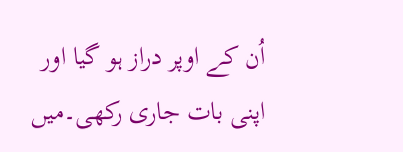اُن کے اوپر دراز ہو گیا اور اپنی بات جاری رکھی۔میں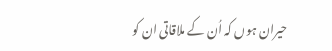حیران ہوں کہ اُن کے ملاقاتی ان کو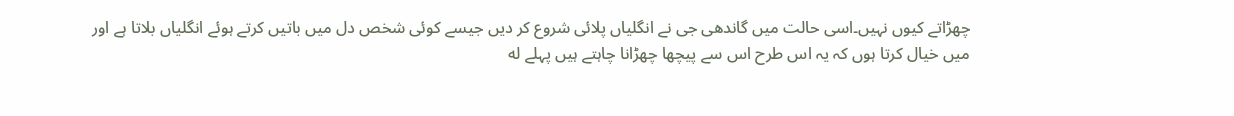چھڑاتے کیوں نہیں۔اسی حالت میں گاندھی جی نے انگلیاں پلائی شروع کر دیں جیسے کوئی شخص دل میں باتیں کرتے ہوئے انگلیاں بلاتا ہے اور میں خیال کرتا ہوں کہ یہ اس طرح اس سے پیچھا چھڑانا چاہتے ہیں پہلے له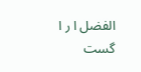الفضل ا ر ا گست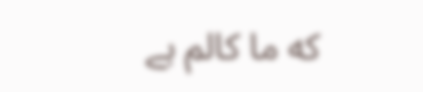که ما کالم ہے